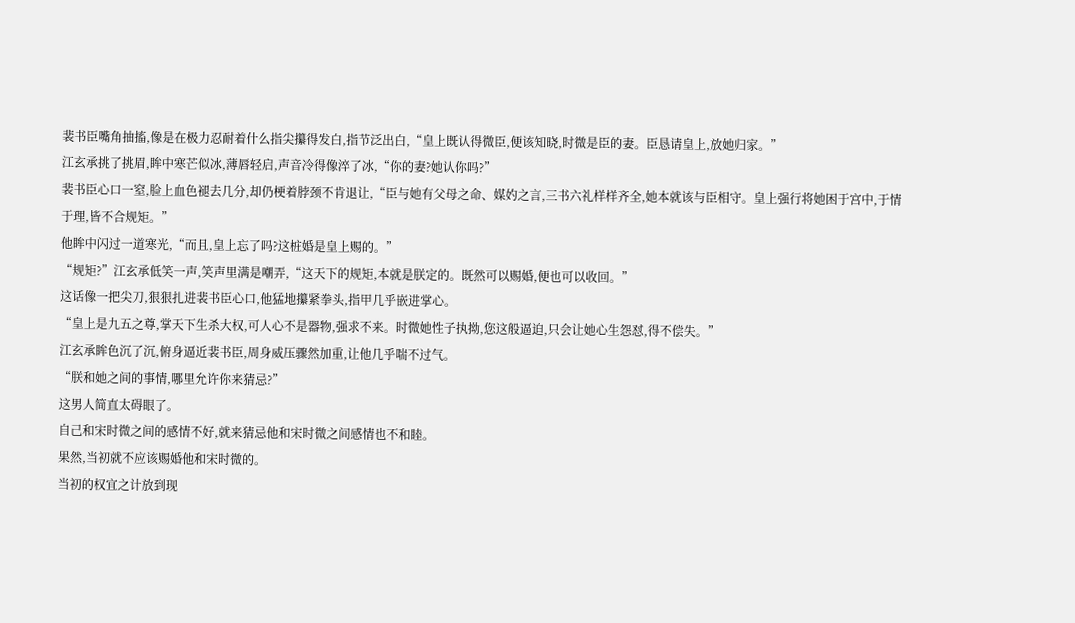裴书臣嘴角抽搐,像是在极力忍耐着什么指尖攥得发白,指节泛出白,“皇上既认得微臣,便该知晓,时微是臣的妻。臣恳请皇上,放她归家。”
江玄承挑了挑眉,眸中寒芒似冰,薄唇轻启,声音冷得像淬了冰,“你的妻?她认你吗?”
裴书臣心口一窒,脸上血色褪去几分,却仍梗着脖颈不肯退让,“臣与她有父母之命、媒妁之言,三书六礼样样齐全,她本就该与臣相守。皇上强行将她困于宫中,于情于理,皆不合规矩。”
他眸中闪过一道寒光,“而且,皇上忘了吗?这桩婚是皇上赐的。”
“规矩?”江玄承低笑一声,笑声里满是嘲弄,“这天下的规矩,本就是朕定的。既然可以赐婚,便也可以收回。”
这话像一把尖刀,狠狠扎进裴书臣心口,他猛地攥紧拳头,指甲几乎嵌进掌心。
“皇上是九五之尊,掌天下生杀大权,可人心不是器物,强求不来。时微她性子执拗,您这般逼迫,只会让她心生怨怼,得不偿失。”
江玄承眸色沉了沉,俯身逼近裴书臣,周身威压骤然加重,让他几乎喘不过气。
“朕和她之间的事情,哪里允许你来猜忌?”
这男人简直太碍眼了。
自己和宋时微之间的感情不好,就来猜忌他和宋时微之间感情也不和睦。
果然,当初就不应该赐婚他和宋时微的。
当初的权宜之计放到现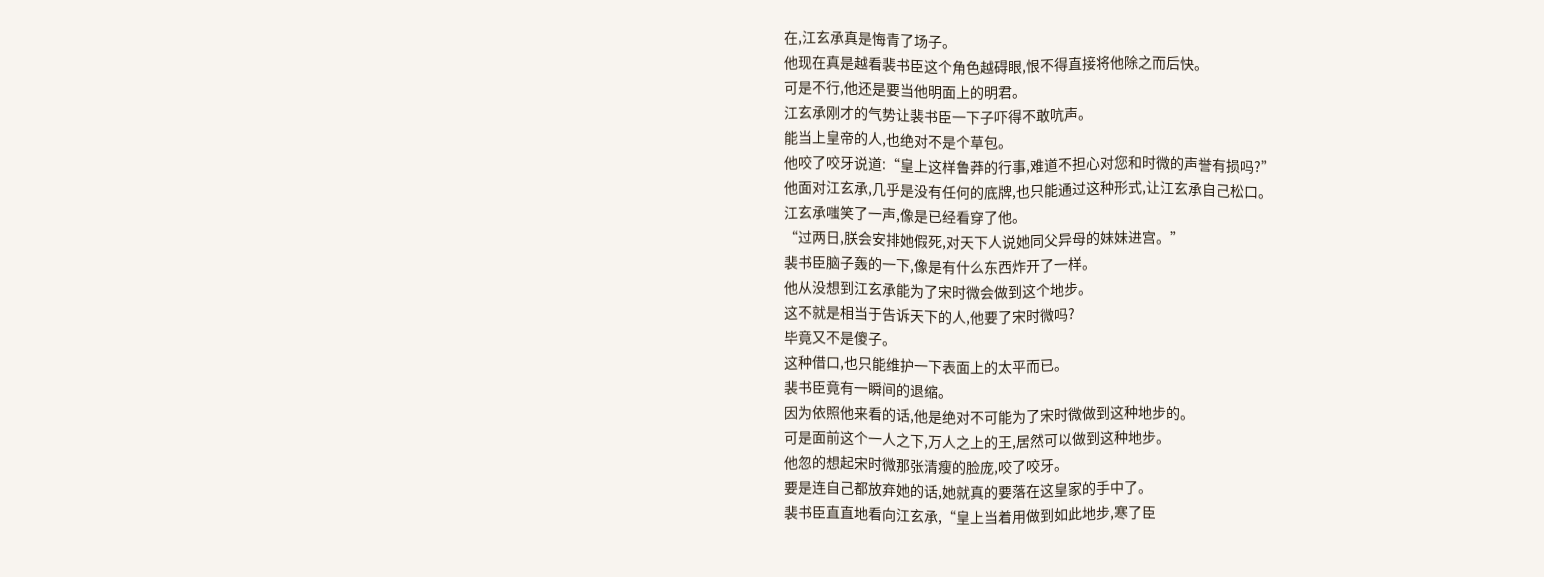在,江玄承真是悔青了场子。
他现在真是越看裴书臣这个角色越碍眼,恨不得直接将他除之而后快。
可是不行,他还是要当他明面上的明君。
江玄承刚才的气势让裴书臣一下子吓得不敢吭声。
能当上皇帝的人,也绝对不是个草包。
他咬了咬牙说道:“皇上这样鲁莽的行事,难道不担心对您和时微的声誉有损吗?”
他面对江玄承,几乎是没有任何的底牌,也只能通过这种形式,让江玄承自己松口。
江玄承嗤笑了一声,像是已经看穿了他。
“过两日,朕会安排她假死,对天下人说她同父异母的妹妹进宫。”
裴书臣脑子轰的一下,像是有什么东西炸开了一样。
他从没想到江玄承能为了宋时微会做到这个地步。
这不就是相当于告诉天下的人,他要了宋时微吗?
毕竟又不是傻子。
这种借口,也只能维护一下表面上的太平而已。
裴书臣竟有一瞬间的退缩。
因为依照他来看的话,他是绝对不可能为了宋时微做到这种地步的。
可是面前这个一人之下,万人之上的王,居然可以做到这种地步。
他忽的想起宋时微那张清瘦的脸庞,咬了咬牙。
要是连自己都放弃她的话,她就真的要落在这皇家的手中了。
裴书臣直直地看向江玄承,“皇上当着用做到如此地步,寒了臣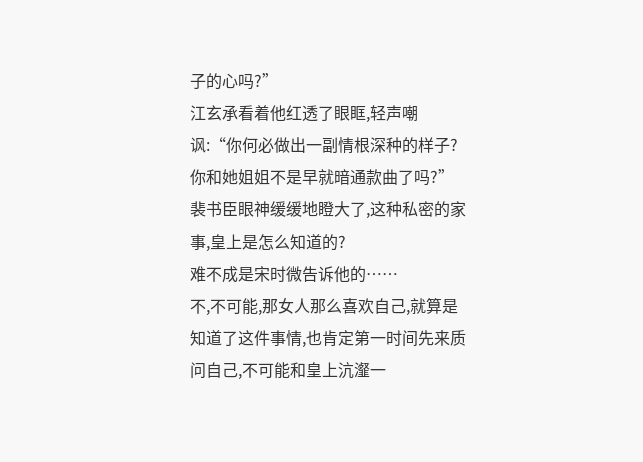子的心吗?”
江玄承看着他红透了眼眶,轻声嘲讽:“你何必做出一副情根深种的样子?你和她姐姐不是早就暗通款曲了吗?”
裴书臣眼神缓缓地瞪大了,这种私密的家事,皇上是怎么知道的?
难不成是宋时微告诉他的……
不,不可能,那女人那么喜欢自己,就算是知道了这件事情,也肯定第一时间先来质问自己,不可能和皇上沆瀣一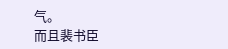气。
而且裴书臣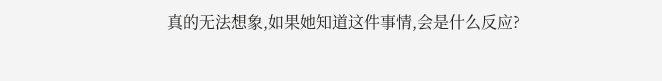真的无法想象,如果她知道这件事情,会是什么反应?